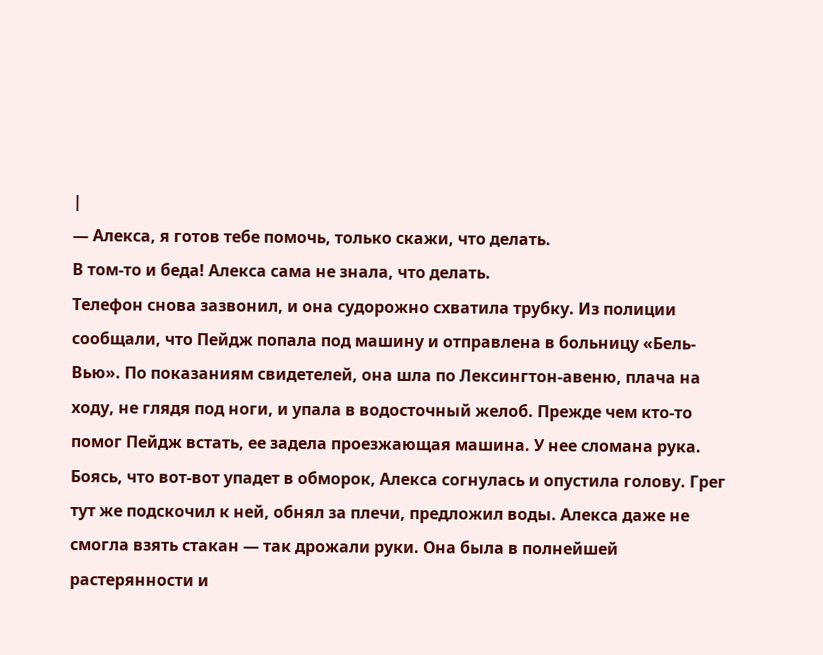|
— Алекса, я готов тебе помочь, только скажи, что делать.
В том-то и беда! Алекса сама не знала, что делать.
Телефон снова зазвонил, и она судорожно схватила трубку. Из полиции сообщали, что Пейдж попала под машину и отправлена в больницу «Бель-Вью». По показаниям свидетелей, она шла по Лексингтон-авеню, плача на ходу, не глядя под ноги, и упала в водосточный желоб. Прежде чем кто-то помог Пейдж встать, ее задела проезжающая машина. У нее сломана рука.
Боясь, что вот-вот упадет в обморок, Алекса согнулась и опустила голову. Грег тут же подскочил к ней, обнял за плечи, предложил воды. Алекса даже не смогла взять стакан — так дрожали руки. Она была в полнейшей растерянности и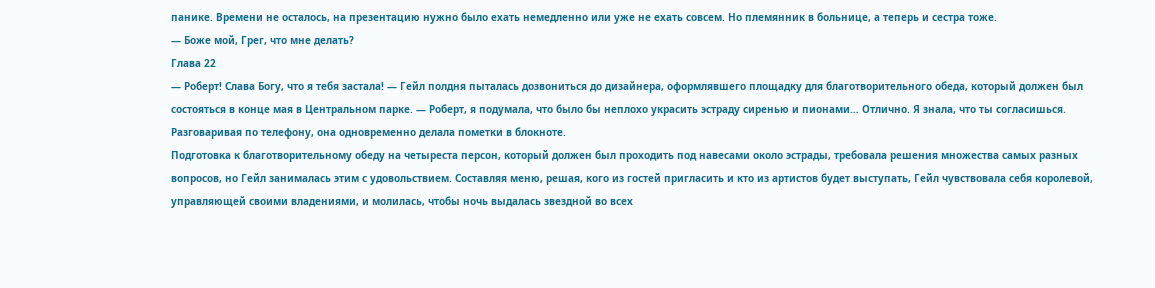панике. Времени не осталось, на презентацию нужно было ехать немедленно или уже не ехать совсем. Но племянник в больнице, а теперь и сестра тоже.
— Боже мой, Грег, что мне делать?
Глава 22
— Роберт! Слава Богу, что я тебя застала! — Гейл полдня пыталась дозвониться до дизайнера, оформлявшего площадку для благотворительного обеда, который должен был состояться в конце мая в Центральном парке. — Роберт, я подумала, что было бы неплохо украсить эстраду сиренью и пионами… Отлично. Я знала, что ты согласишься.
Разговаривая по телефону, она одновременно делала пометки в блокноте.
Подготовка к благотворительному обеду на четыреста персон, который должен был проходить под навесами около эстрады, требовала решения множества самых разных вопросов, но Гейл занималась этим с удовольствием. Составляя меню, решая, кого из гостей пригласить и кто из артистов будет выступать, Гейл чувствовала себя королевой, управляющей своими владениями, и молилась, чтобы ночь выдалась звездной во всех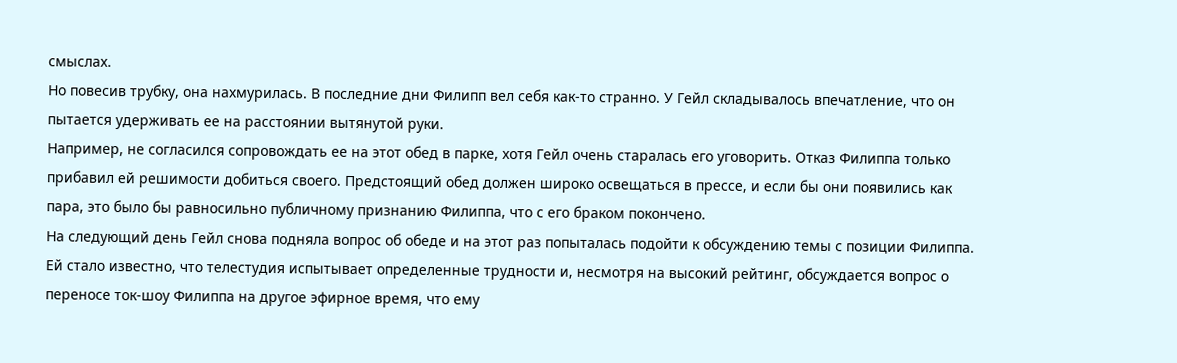смыслах.
Но повесив трубку, она нахмурилась. В последние дни Филипп вел себя как-то странно. У Гейл складывалось впечатление, что он пытается удерживать ее на расстоянии вытянутой руки.
Например, не согласился сопровождать ее на этот обед в парке, хотя Гейл очень старалась его уговорить. Отказ Филиппа только прибавил ей решимости добиться своего. Предстоящий обед должен широко освещаться в прессе, и если бы они появились как пара, это было бы равносильно публичному признанию Филиппа, что с его браком покончено.
На следующий день Гейл снова подняла вопрос об обеде и на этот раз попыталась подойти к обсуждению темы с позиции Филиппа. Ей стало известно, что телестудия испытывает определенные трудности и, несмотря на высокий рейтинг, обсуждается вопрос о переносе ток-шоу Филиппа на другое эфирное время, что ему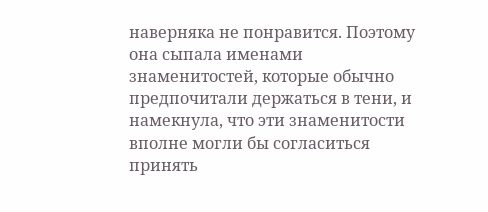наверняка не понравится. Поэтому она сыпала именами знаменитостей, которые обычно предпочитали держаться в тени, и намекнула, что эти знаменитости вполне могли бы согласиться принять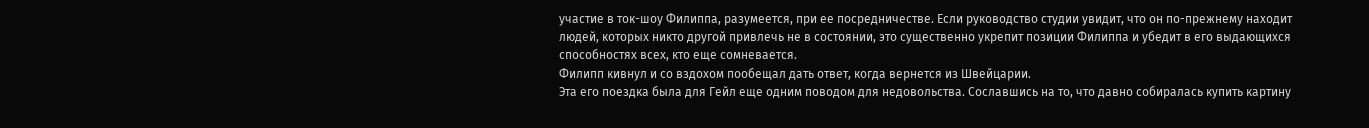участие в ток-шоу Филиппа, разумеется, при ее посредничестве. Если руководство студии увидит, что он по-прежнему находит людей, которых никто другой привлечь не в состоянии, это существенно укрепит позиции Филиппа и убедит в его выдающихся способностях всех, кто еще сомневается.
Филипп кивнул и со вздохом пообещал дать ответ, когда вернется из Швейцарии.
Эта его поездка была для Гейл еще одним поводом для недовольства. Сославшись на то, что давно собиралась купить картину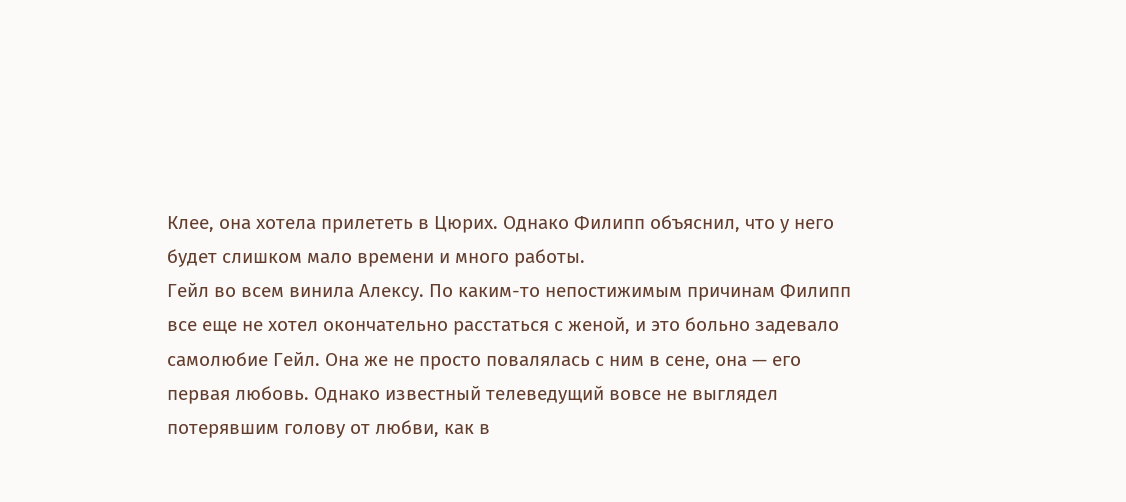Клее, она хотела прилететь в Цюрих. Однако Филипп объяснил, что у него будет слишком мало времени и много работы.
Гейл во всем винила Алексу. По каким-то непостижимым причинам Филипп все еще не хотел окончательно расстаться с женой, и это больно задевало самолюбие Гейл. Она же не просто повалялась с ним в сене, она — его первая любовь. Однако известный телеведущий вовсе не выглядел потерявшим голову от любви, как в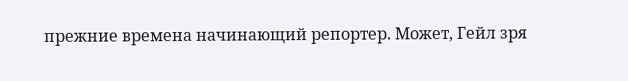прежние времена начинающий репортер. Может, Гейл зря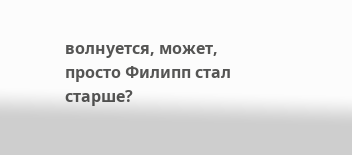волнуется, может, просто Филипп стал старше?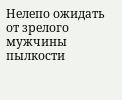Нелепо ожидать от зрелого мужчины пылкости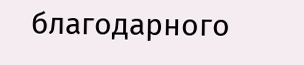благодарного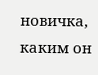новичка, каким он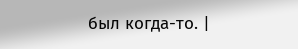был когда-то. |